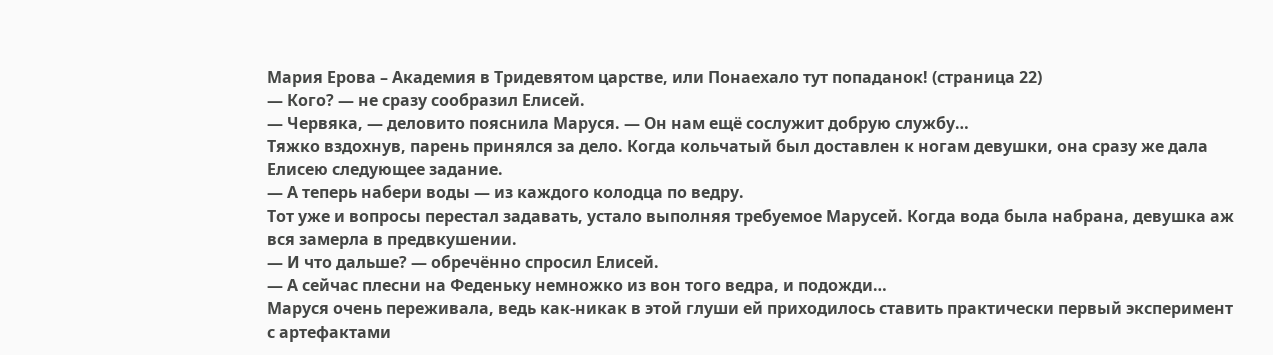Мария Ерова – Академия в Тридевятом царстве, или Понаехало тут попаданок! (страница 22)
— Кого? — не сразу сообразил Елисей.
— Червяка, — деловито пояснила Маруся. — Он нам ещё сослужит добрую службу…
Тяжко вздохнув, парень принялся за дело. Когда кольчатый был доставлен к ногам девушки, она сразу же дала Елисею следующее задание.
— А теперь набери воды — из каждого колодца по ведру.
Тот уже и вопросы перестал задавать, устало выполняя требуемое Марусей. Когда вода была набрана, девушка аж вся замерла в предвкушении.
— И что дальше? — обречённо спросил Елисей.
— А сейчас плесни на Феденьку немножко из вон того ведра, и подожди…
Маруся очень переживала, ведь как-никак в этой глуши ей приходилось ставить практически первый эксперимент с артефактами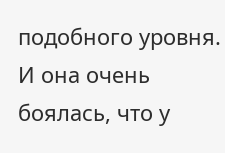подобного уровня. И она очень боялась, что у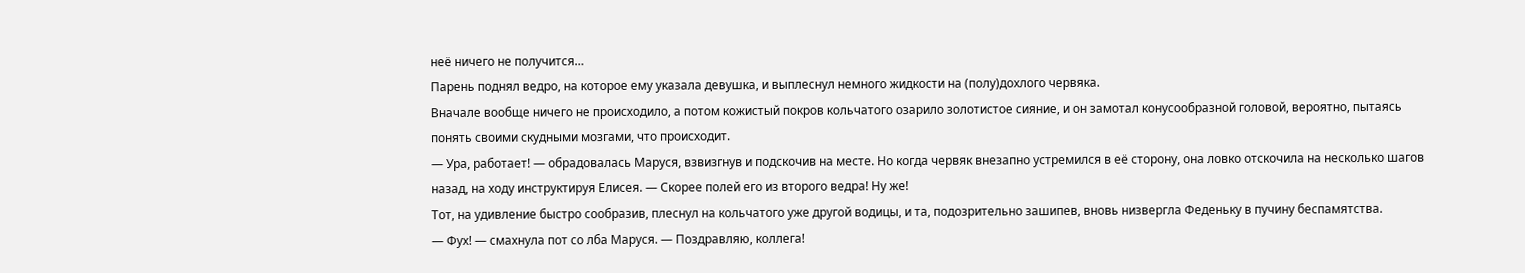неё ничего не получится…
Парень поднял ведро, на которое ему указала девушка, и выплеснул немного жидкости на (полу)дохлого червяка.
Вначале вообще ничего не происходило, а потом кожистый покров кольчатого озарило золотистое сияние, и он замотал конусообразной головой, вероятно, пытаясь понять своими скудными мозгами, что происходит.
— Ура, работает! — обрадовалась Маруся, взвизгнув и подскочив на месте. Но когда червяк внезапно устремился в её сторону, она ловко отскочила на несколько шагов назад, на ходу инструктируя Елисея. — Скорее полей его из второго ведра! Ну же!
Тот, на удивление быстро сообразив, плеснул на кольчатого уже другой водицы, и та, подозрительно зашипев, вновь низвергла Феденьку в пучину беспамятства.
— Фух! — смахнула пот со лба Маруся. — Поздравляю, коллега!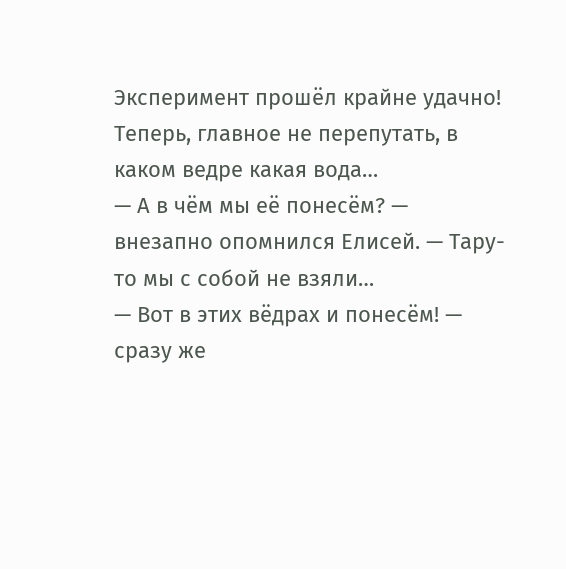Эксперимент прошёл крайне удачно! Теперь, главное не перепутать, в каком ведре какая вода…
— А в чём мы её понесём? — внезапно опомнился Елисей. — Тару-то мы с собой не взяли…
— Вот в этих вёдрах и понесём! — сразу же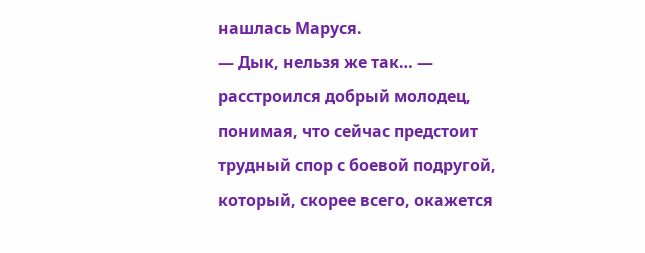нашлась Маруся.
— Дык, нельзя же так… — расстроился добрый молодец, понимая, что сейчас предстоит трудный спор с боевой подругой, который, скорее всего, окажется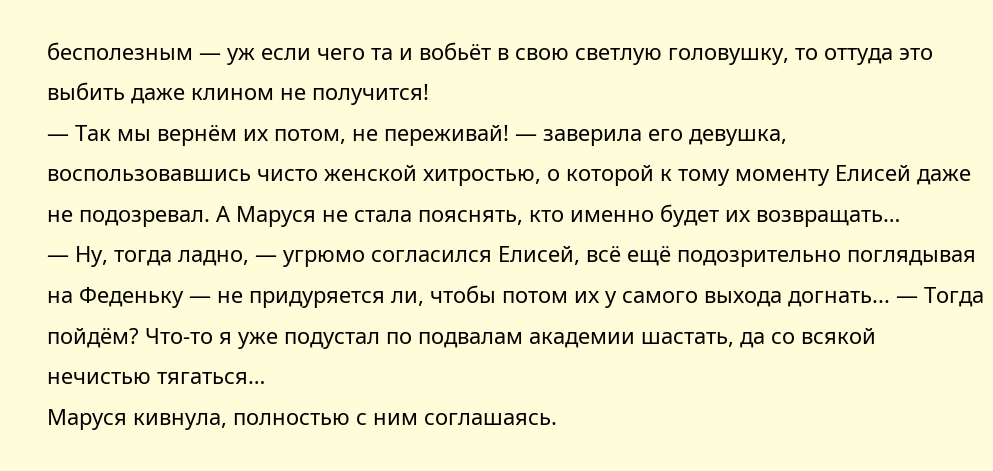бесполезным — уж если чего та и вобьёт в свою светлую головушку, то оттуда это выбить даже клином не получится!
— Так мы вернём их потом, не переживай! — заверила его девушка, воспользовавшись чисто женской хитростью, о которой к тому моменту Елисей даже не подозревал. А Маруся не стала пояснять, кто именно будет их возвращать…
— Ну, тогда ладно, — угрюмо согласился Елисей, всё ещё подозрительно поглядывая на Феденьку — не придуряется ли, чтобы потом их у самого выхода догнать... — Тогда пойдём? Что-то я уже подустал по подвалам академии шастать, да со всякой нечистью тягаться…
Маруся кивнула, полностью с ним соглашаясь.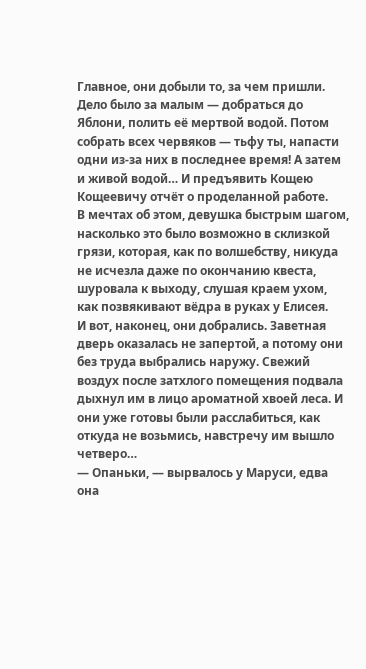Главное, они добыли то, за чем пришли. Дело было за малым — добраться до Яблони, полить её мертвой водой. Потом собрать всех червяков — тьфу ты, напасти одни из-за них в последнее время! А затем и живой водой… И предъявить Кощею Кощеевичу отчёт о проделанной работе.
В мечтах об этом, девушка быстрым шагом, насколько это было возможно в склизкой грязи, которая, как по волшебству, никуда не исчезла даже по окончанию квеста, шуровала к выходу, слушая краем ухом, как позвякивают вёдра в руках у Елисея.
И вот, наконец, они добрались. Заветная дверь оказалась не запертой, а потому они без труда выбрались наружу. Свежий воздух после затхлого помещения подвала дыхнул им в лицо ароматной хвоей леса. И они уже готовы были расслабиться, как откуда не возьмись, навстречу им вышло четверо…
— Опаньки, — вырвалось у Маруси, едва она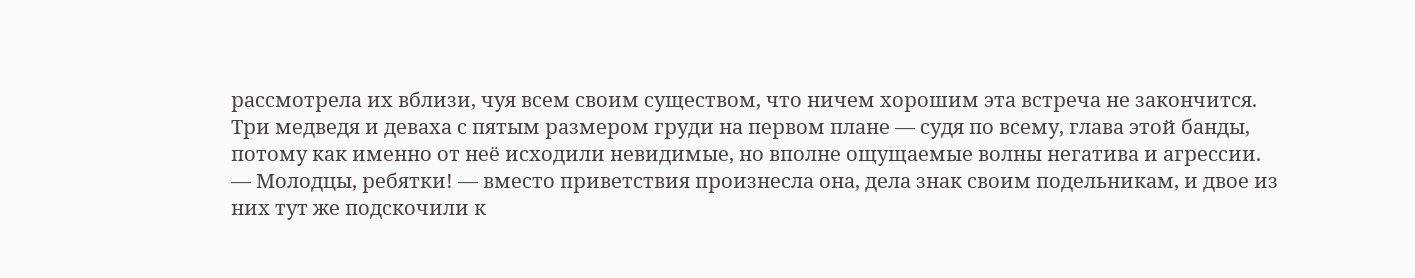рассмотрела их вблизи, чуя всем своим существом, что ничем хорошим эта встреча не закончится.
Три медведя и деваха с пятым размером груди на первом плане — судя по всему, глава этой банды, потому как именно от неё исходили невидимые, но вполне ощущаемые волны негатива и агрессии.
— Молодцы, ребятки! — вместо приветствия произнесла она, дела знак своим подельникам, и двое из них тут же подскочили к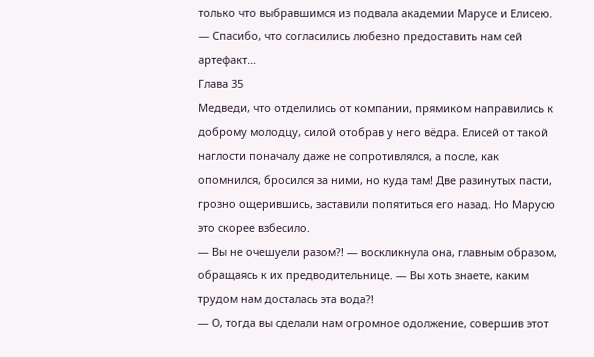только что выбравшимся из подвала академии Марусе и Елисею. — Спасибо, что согласились любезно предоставить нам сей артефакт…
Глава 35
Медведи, что отделились от компании, прямиком направились к доброму молодцу, силой отобрав у него вёдра. Елисей от такой наглости поначалу даже не сопротивлялся, а после, как опомнился, бросился за ними, но куда там! Две разинутых пасти, грозно ощерившись, заставили попятиться его назад. Но Марусю это скорее взбесило.
— Вы не очешуели разом?! — воскликнула она, главным образом, обращаясь к их предводительнице. — Вы хоть знаете, каким трудом нам досталась эта вода?!
— О, тогда вы сделали нам огромное одолжение, совершив этот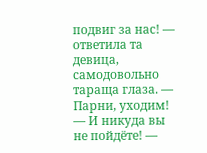подвиг за нас! — ответила та девица, самодовольно тараща глаза. — Парни, уходим!
— И никуда вы не пойдёте! —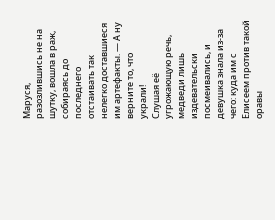Маруся, разозлившись не на шутку, вошла в раж, собираясь до последнего отстаивать так нелегко доставшиеся им артефакты. — А ну верните то, что украли!
Слушая её угрожающую речь, медведи лишь издевательски посмеивались, и девушка знала из-за чего: куда им с Елисеем против такой оравы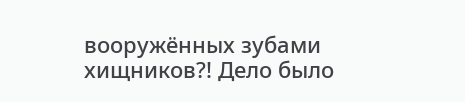вооружённых зубами хищников?! Дело было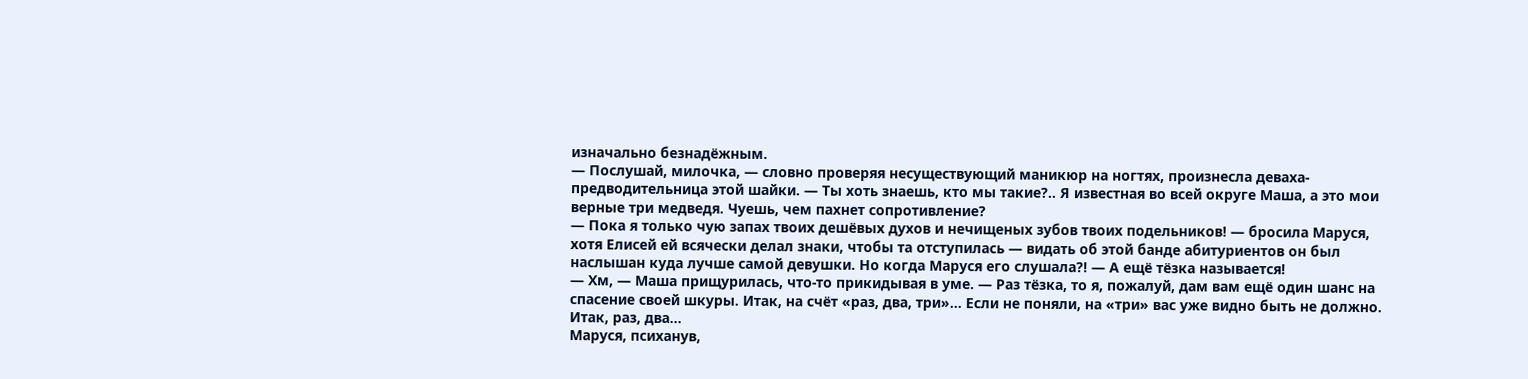изначально безнадёжным.
— Послушай, милочка, — словно проверяя несуществующий маникюр на ногтях, произнесла деваха-предводительница этой шайки. — Ты хоть знаешь, кто мы такие?.. Я известная во всей округе Маша, а это мои верные три медведя. Чуешь, чем пахнет сопротивление?
— Пока я только чую запах твоих дешёвых духов и нечищеных зубов твоих подельников! — бросила Маруся, хотя Елисей ей всячески делал знаки, чтобы та отступилась — видать об этой банде абитуриентов он был наслышан куда лучше самой девушки. Но когда Маруся его слушала?! — А ещё тёзка называется!
— Хм, — Маша прищурилась, что-то прикидывая в уме. — Раз тёзка, то я, пожалуй, дам вам ещё один шанс на спасение своей шкуры. Итак, на счёт «раз, два, три»… Если не поняли, на «три» вас уже видно быть не должно. Итак, раз, два…
Маруся, психанув,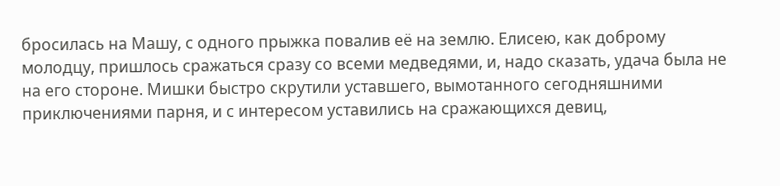бросилась на Машу, с одного прыжка повалив её на землю. Елисею, как доброму молодцу, пришлось сражаться сразу со всеми медведями, и, надо сказать, удача была не на его стороне. Мишки быстро скрутили уставшего, вымотанного сегодняшними приключениями парня, и с интересом уставились на сражающихся девиц,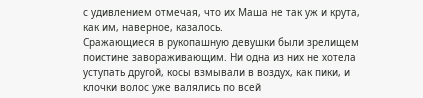с удивлением отмечая, что их Маша не так уж и крута, как им, наверное, казалось.
Сражающиеся в рукопашную девушки были зрелищем поистине завораживающим. Ни одна из них не хотела уступать другой, косы взмывали в воздух, как пики, и клочки волос уже валялись по всей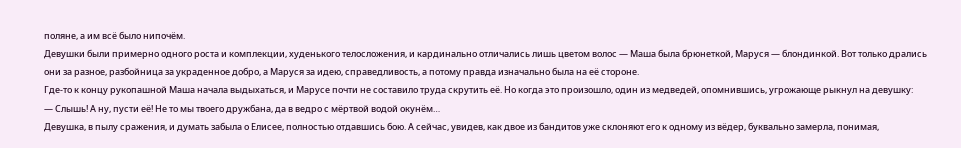поляне, а им всё было нипочём.
Девушки были примерно одного роста и комплекции, худенького телосложения, и кардинально отличались лишь цветом волос — Маша была брюнеткой, Маруся — блондинкой. Вот только дрались они за разное, разбойница за украденное добро, а Маруся за идею, справедливость, а потому правда изначально была на её стороне.
Где-то к концу рукопашной Маша начала выдыхаться, и Марусе почти не составило труда скрутить её. Но когда это произошло, один из медведей, опомнившись, угрожающе рыкнул на девушку:
— Слышь! А ну, пусти её! Не то мы твоего дружбана, да в ведро с мёртвой водой окунём…
Девушка, в пылу сражения, и думать забыла о Елисее, полностью отдавшись бою. А сейчас, увидев, как двое из бандитов уже склоняют его к одному из вёдер, буквально замерла, понимая,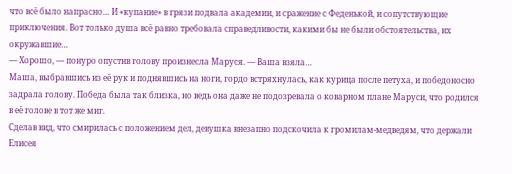что всё было напрасно… И «купание» в грязи подвала академии, и сражение с Феденькой, и сопутствующие приключения. Вот только душа всё равно требовала справедливости, какими бы не были обстоятельства, их окружавшие…
— Хорошо, — понуро опустив голову произнесла Маруся. — Ваша взяла…
Маша, выбравшись из её рук и поднявшись на ноги, гордо встряхнулась, как курица после петуха, и победоносно задрала голову. Победа была так близка, но ведь она даже не подозревала о коварном плане Маруси, что родился в её голове в тот же миг.
Сделав вид, что смирилась с положением дел, девушка внезапно подскочила к громилам-медведям, что держали Елисея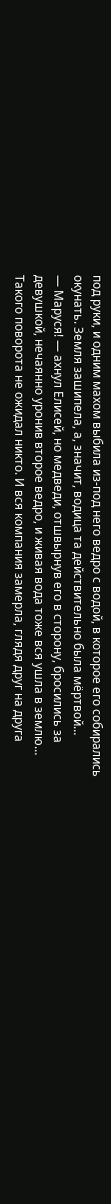под руки, и одним махом выбила из-под него ведро с водой, в которое его собирались окунать. Земля зашипела, а, значит, водица та действительно была мёртвой…
— Маруся! — ахнул Елисей, но медведи, отшвырнув его в сторону, бросились за девушкой, нечаянно уронив второе ведро, и живая вода тоже вся ушла в землю…
Такого поворота не ожидал никто. И вся компания замерла, глядя друг на друга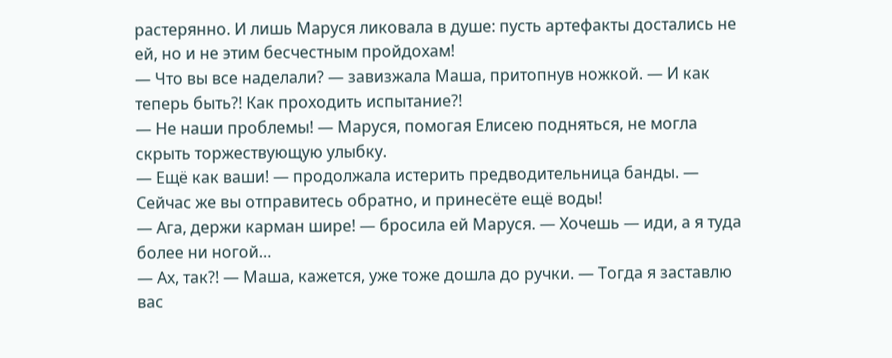растерянно. И лишь Маруся ликовала в душе: пусть артефакты достались не ей, но и не этим бесчестным пройдохам!
— Что вы все наделали? — завизжала Маша, притопнув ножкой. — И как теперь быть?! Как проходить испытание?!
— Не наши проблемы! — Маруся, помогая Елисею подняться, не могла скрыть торжествующую улыбку.
— Ещё как ваши! — продолжала истерить предводительница банды. — Сейчас же вы отправитесь обратно, и принесёте ещё воды!
— Ага, держи карман шире! — бросила ей Маруся. — Хочешь — иди, а я туда более ни ногой…
— Ах, так?! — Маша, кажется, уже тоже дошла до ручки. — Тогда я заставлю вас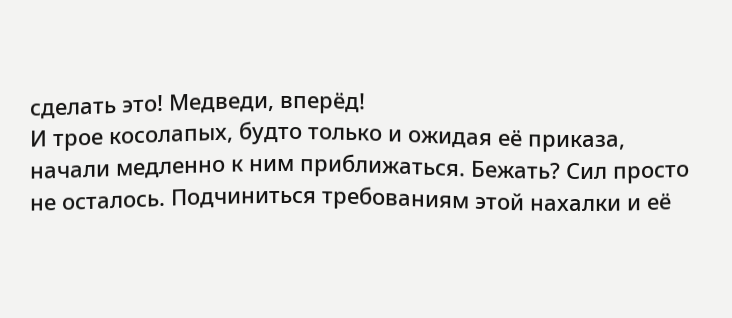сделать это! Медведи, вперёд!
И трое косолапых, будто только и ожидая её приказа, начали медленно к ним приближаться. Бежать? Сил просто не осталось. Подчиниться требованиям этой нахалки и её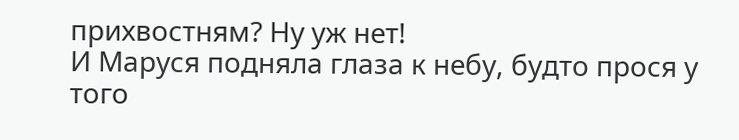прихвостням? Ну уж нет!
И Маруся подняла глаза к небу, будто прося у того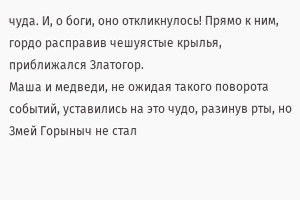чуда. И, о боги, оно откликнулось! Прямо к ним, гордо расправив чешуястые крылья, приближался Златогор.
Маша и медведи, не ожидая такого поворота событий, уставились на это чудо, разинув рты, но Змей Горыныч не стал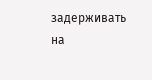задерживать на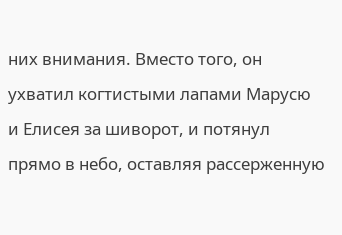них внимания. Вместо того, он ухватил когтистыми лапами Марусю и Елисея за шиворот, и потянул прямо в небо, оставляя рассерженную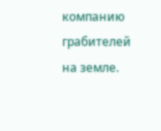компанию грабителей на земле.